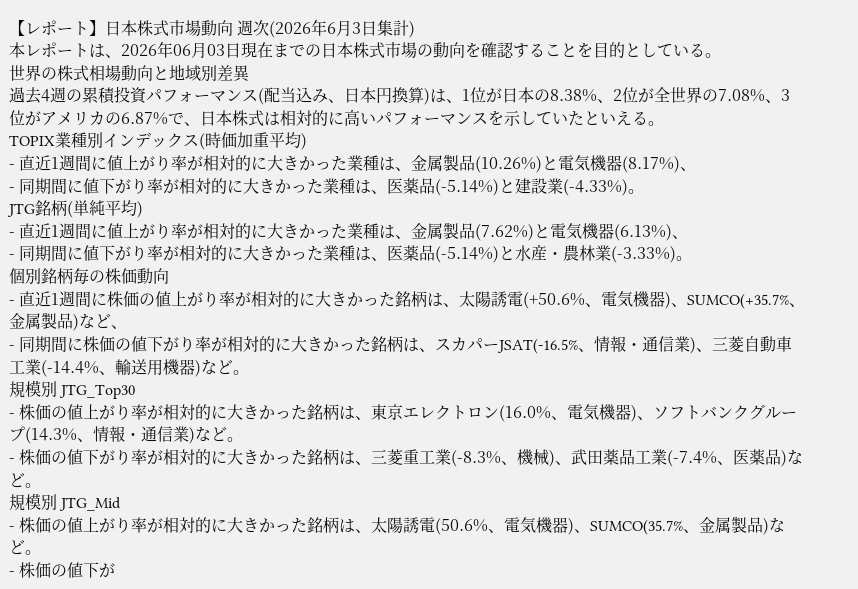【レポート】日本株式市場動向 週次(2026年6月3日集計)
本レポートは、2026年06月03日現在までの日本株式市場の動向を確認することを目的としている。
世界の株式相場動向と地域別差異
過去4週の累積投資パフォーマンス(配当込み、日本円換算)は、1位が日本の8.38%、2位が全世界の7.08%、3位がアメリカの6.87%で、日本株式は相対的に高いパフォーマンスを示していたといえる。
TOPIX業種別インデックス(時価加重平均)
- 直近1週間に値上がり率が相対的に大きかった業種は、金属製品(10.26%)と電気機器(8.17%)、
- 同期間に値下がり率が相対的に大きかった業種は、医薬品(-5.14%)と建設業(-4.33%)。
JTG銘柄(単純平均)
- 直近1週間に値上がり率が相対的に大きかった業種は、金属製品(7.62%)と電気機器(6.13%)、
- 同期間に値下がり率が相対的に大きかった業種は、医薬品(-5.14%)と水産・農林業(-3.33%)。
個別銘柄毎の株価動向
- 直近1週間に株価の値上がり率が相対的に大きかった銘柄は、太陽誘電(+50.6%、電気機器)、SUMCO(+35.7%、金属製品)など、
- 同期間に株価の値下がり率が相対的に大きかった銘柄は、スカパーJSAT(-16.5%、情報・通信業)、三菱自動車工業(-14.4%、輸送用機器)など。
規模別 JTG_Top30
- 株価の値上がり率が相対的に大きかった銘柄は、東京エレクトロン(16.0%、電気機器)、ソフトバンクグループ(14.3%、情報・通信業)など。
- 株価の値下がり率が相対的に大きかった銘柄は、三菱重工業(-8.3%、機械)、武田薬品工業(-7.4%、医薬品)など。
規模別 JTG_Mid
- 株価の値上がり率が相対的に大きかった銘柄は、太陽誘電(50.6%、電気機器)、SUMCO(35.7%、金属製品)など。
- 株価の値下が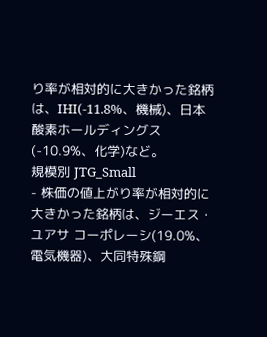り率が相対的に大きかった銘柄は、IHI(-11.8%、機械)、日本酸素ホールディングス(-10.9%、化学)など。
規模別 JTG_Small
- 株価の値上がり率が相対的に大きかった銘柄は、ジーエス・ユアサ コーポレーシ(19.0%、電気機器)、大同特殊鋼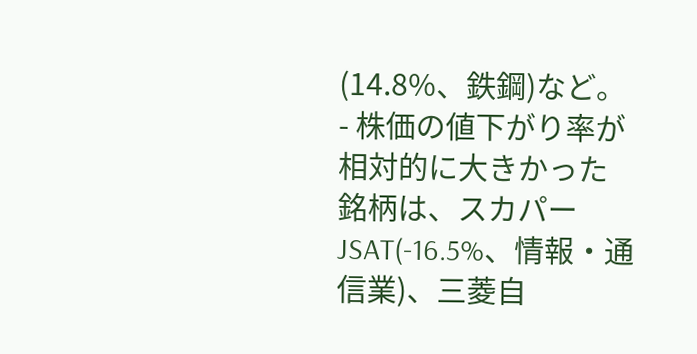(14.8%、鉄鋼)など。
- 株価の値下がり率が相対的に大きかった銘柄は、スカパーJSAT(-16.5%、情報・通信業)、三菱自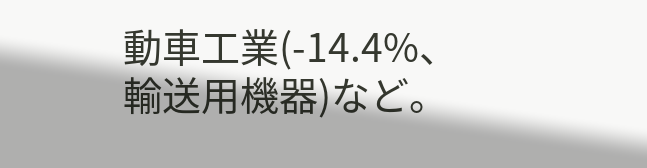動車工業(-14.4%、輸送用機器)など。